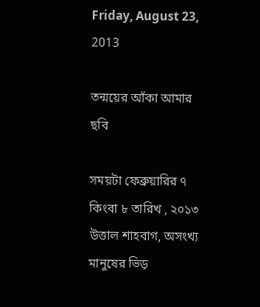Friday, August 23, 2013

তন্ময়ের আঁকা আমার ছবি

সময়টা ফেব্রুয়ারির ৭ কিংবা ৮ তারিখ , ২০১৩
উত্তাল শাহবাগ, অসংখ্য মানুষের ভিড়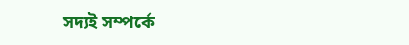সদ্যই সম্পর্কে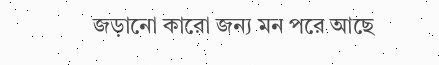জড়ানো কারো জন্য মন পরে আছে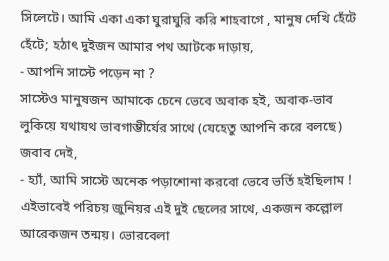সিলেটে। আমি একা একা ঘুরাঘুরি করি শাহবাগে , মানুষ দেখি হেঁটে হেঁটে; হঠাৎ দুইজন আমার পথ আটকে দাড়ায়,
- আপনি সাস্টে পড়েন না ?
সাস্টেও মানুষজন আমাকে চেনে ভেবে অবাক হই, অবাক-ভাব লুকিয়ে যথাযথ ভাবগাম্ভীর্যের সাথে (যেহেতু আপনি করে বলছে) জবাব দেই,
- হ্যাঁ, আমি সাস্টে অনেক পড়াশোনা করবো ভেবে ভর্তি হইছিলাম !
এইভাবেই পরিচয় জুনিয়র এই দুই ছেলের সাথে, একজন কল্লোল আরেকজন তন্ময়। ভোরবেলা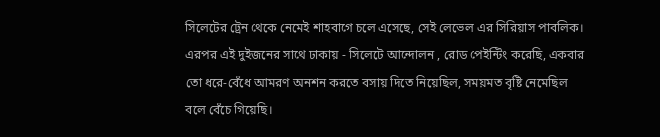সিলেটের ট্রেন থেকে নেমেই শাহবাগে চলে এসেছে, সেই লেভেল এর সিরিয়াস পাবলিক। এরপর এই দুইজনের সাথে ঢাকায় - সিলেটে আন্দোলন , রোড পেইন্টিং করেছি, একবার তো ধরে-বেঁধে আমরণ অনশন করতে বসায় দিতে নিয়েছিল, সময়মত বৃষ্টি নেমেছিল বলে বেঁচে গিয়েছি।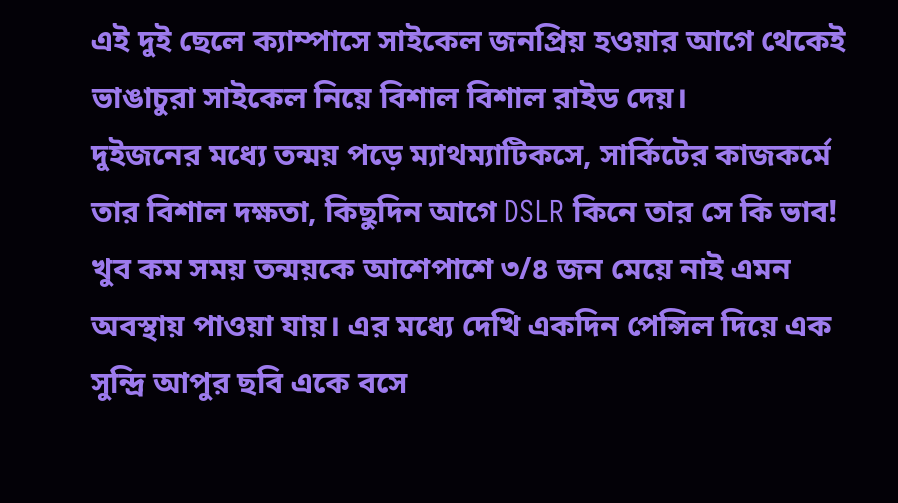এই দুই ছেলে ক্যাম্পাসে সাইকেল জনপ্রিয় হওয়ার আগে থেকেই ভাঙাচুরা সাইকেল নিয়ে বিশাল বিশাল রাইড দেয়।
দুইজনের মধ্যে তন্ময় পড়ে ম্যাথম্যাটিকসে, সার্কিটের কাজকর্মে তার বিশাল দক্ষতা, কিছুদিন আগে DSLR কিনে তার সে কি ভাব! খুব কম সময় তন্ময়কে আশেপাশে ৩/৪ জন মেয়ে নাই এমন অবস্থায় পাওয়া যায়। এর মধ্যে দেখি একদিন পেন্সিল দিয়ে এক সুন্দ্রি আপুর ছবি একে বসে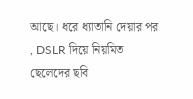আছে। ধরে ধ্যাতানি দেয়ার পর , DSLR দিয়ে নিয়মিত ছেলেদের ছবি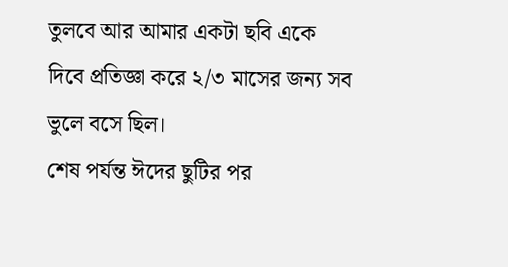তুলবে আর আমার একটা ছবি একে দিবে প্রতিজ্ঞা করে ২/৩ মাসের জন্য সব ভুলে বসে ছিল।
শেষ পর্যন্ত ঈদের ছুটির পর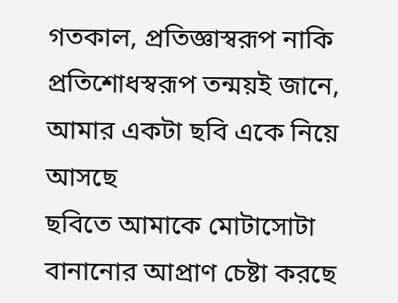গতকাল, প্রতিজ্ঞাস্বরূপ নাকি প্রতিশোধস্বরূপ তন্ময়ই জানে, আমার একটা ছবি একে নিয়ে আসছে
ছবিতে আমাকে মোটাসোটা বানানোর আপ্রাণ চেষ্টা করছে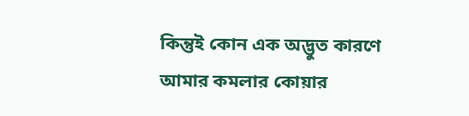কিন্তুই কোন এক অদ্ভুত কারণে আমার কমলার কোয়ার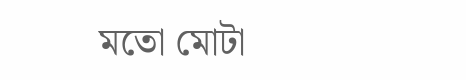মতো মোটা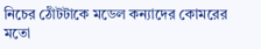নিচের ঠোঁটটাকে মডেল কন্যাদের কোমরের মতো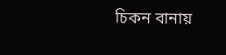চিকন বানায়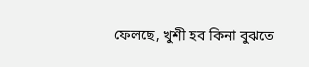ফেলছে, খুশী হব কিনা বুঝতে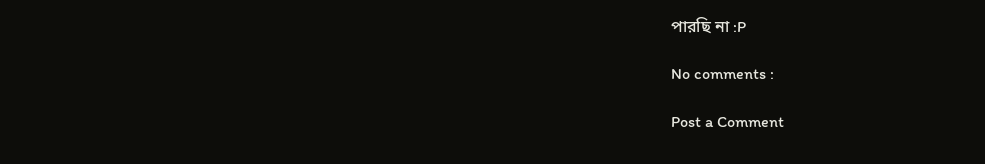পারছি না :P

No comments :

Post a Comment